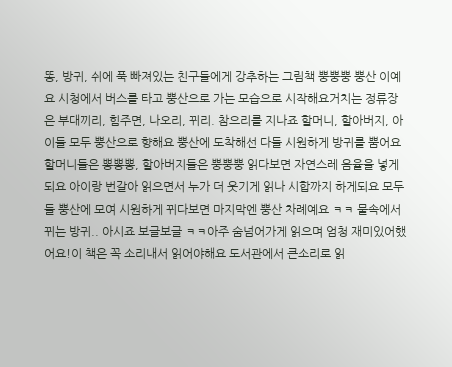똥, 방귀, 쉬에 푹 빠져있는 친구들에게 강추하는 그림책 뿡뿡뿡 뿡산 이예요 시청에서 버스를 타고 뿡산으로 가는 모습으로 시작해요거치는 정류장은 부대끼리, 힘주면, 나오리, 뀌리. 참으리를 지나죠 할머니, 할아버지, 아이들 모두 뿡산으로 향해요 뿡산에 도착해선 다들 시원하게 방귀를 뿜어요할머니들은 뽕뽕뽕, 할아버지들은 뿡뿡뿡 읽다보면 자연스레 음율을 넣게되요 아이랑 번갈아 읽으면서 누가 더 웃기게 읽나 시합까지 하게되요 모두들 뿡산에 모여 시원하게 뀌다보면 마지막엔 뿡산 차례예요 ㅋㅋ 물속에서 뀌는 방귀.. 아시죠 보글보글 ㅋㅋ아주 숨넘어가게 읽으며 엄청 재미있어했어요!이 책은 꼭 소리내서 읽어야해요 도서관에서 큰소리로 읽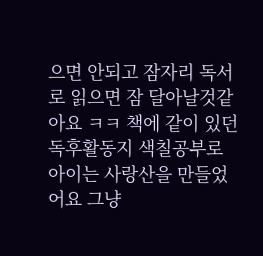으면 안되고 잠자리 독서로 읽으면 잠 달아날것같아요 ㅋㅋ 책에 같이 있던 독후활동지 색칠공부로 아이는 사랑산을 만들었어요 그냥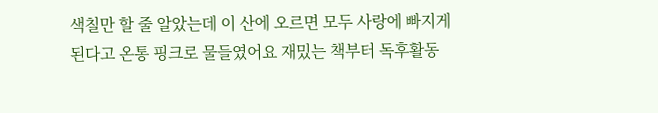색칠만 할 줄 알았는데 이 산에 오르면 모두 사랑에 빠지게 된다고 온통 핑크로 물들였어요 재밌는 책부터 독후활동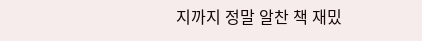지까지 정말 알찬 책 재밌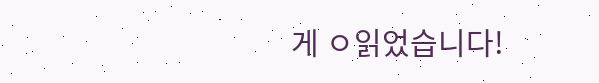게 ㅇ읽었습니다!